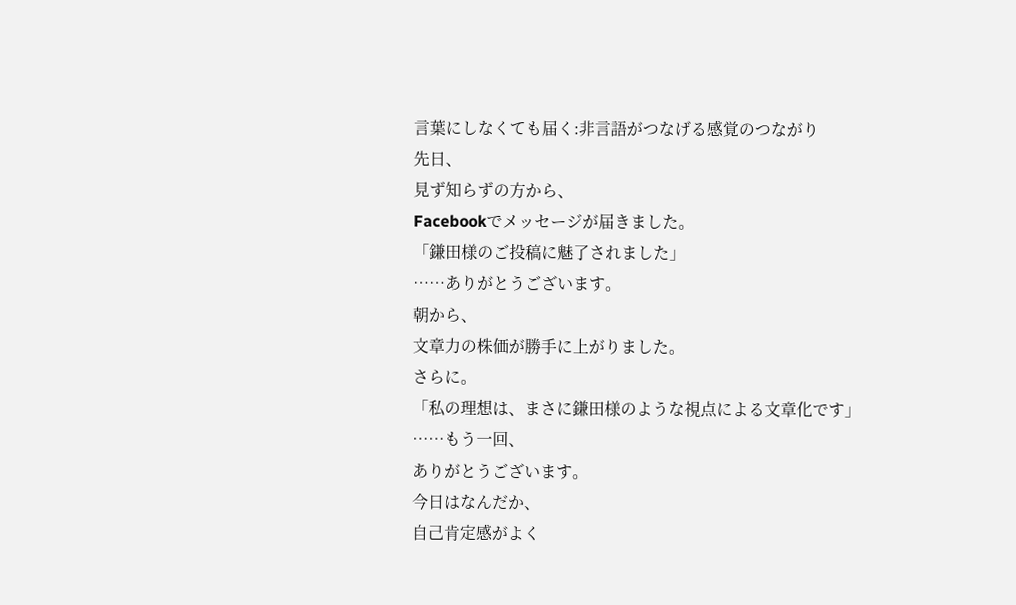言葉にしなくても届く:非言語がつなげる感覚のつながり
先日、
見ず知らずの方から、
Facebookでメッセージが届きました。
「鎌田様のご投稿に魅了されました」
……ありがとうございます。
朝から、
文章力の株価が勝手に上がりました。
さらに。
「私の理想は、まさに鎌田様のような視点による文章化です」
……もう一回、
ありがとうございます。
今日はなんだか、
自己肯定感がよく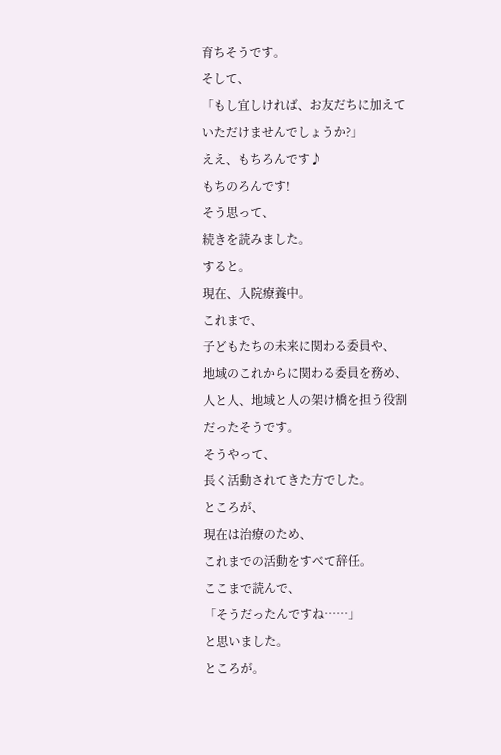育ちそうです。
そして、
「もし宜しければ、お友だちに加えていただけませんでしょうか?」
ええ、もちろんです♪
もちのろんです!
そう思って、
続きを読みました。
すると。
現在、入院療養中。
これまで、
子どもたちの未来に関わる委員や、
地域のこれからに関わる委員を務め、
人と人、地域と人の架け橋を担う役割だったそうです。
そうやって、
長く活動されてきた方でした。
ところが、
現在は治療のため、
これまでの活動をすべて辞任。
ここまで読んで、
「そうだったんですね……」
と思いました。
ところが。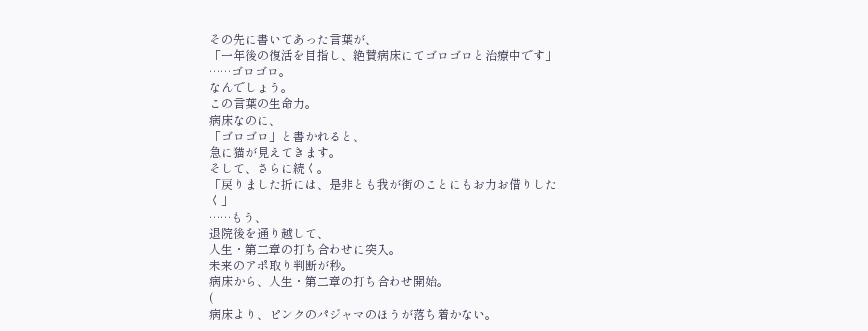その先に書いてあった言葉が、
「一年後の復活を目指し、絶賛病床にてゴロゴロと治療中です」
……ゴロゴロ。
なんでしょう。
この言葉の生命力。
病床なのに、
「ゴロゴロ」と書かれると、
急に猫が見えてきます。
そして、さらに続く。
「戻りました折には、是非とも我が街のことにもお力お借りしたく」
……もう、
退院後を通り越して、
人生・第二章の打ち合わせに突入。
未来のアポ取り判断が秒。
病床から、人生・第二章の打ち合わせ開始。
(
病床より、ピンクのパジャマのほうが落ち着かない。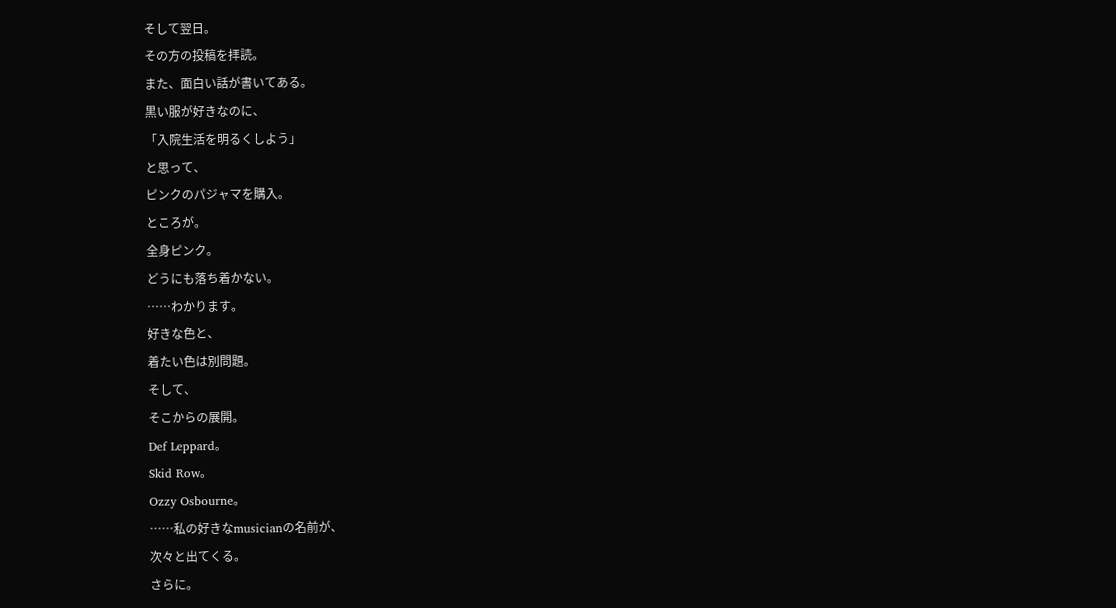そして翌日。
その方の投稿を拝読。
また、面白い話が書いてある。
黒い服が好きなのに、
「入院生活を明るくしよう」
と思って、
ピンクのパジャマを購入。
ところが。
全身ピンク。
どうにも落ち着かない。
……わかります。
好きな色と、
着たい色は別問題。
そして、
そこからの展開。
Def Leppard。
Skid Row。
Ozzy Osbourne。
……私の好きなmusicianの名前が、
次々と出てくる。
さらに。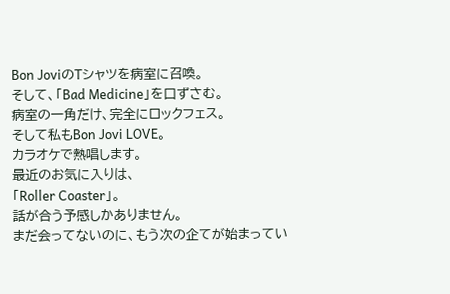Bon JoviのTシャツを病室に召喚。
そして、「Bad Medicine」を口ずさむ。
病室の一角だけ、完全にロックフェス。
そして私もBon Jovi LOVE。
カラオケで熱唱します。
最近のお気に入りは、
「Roller Coaster」。
話が合う予感しかありません。
まだ会ってないのに、もう次の企てが始まってい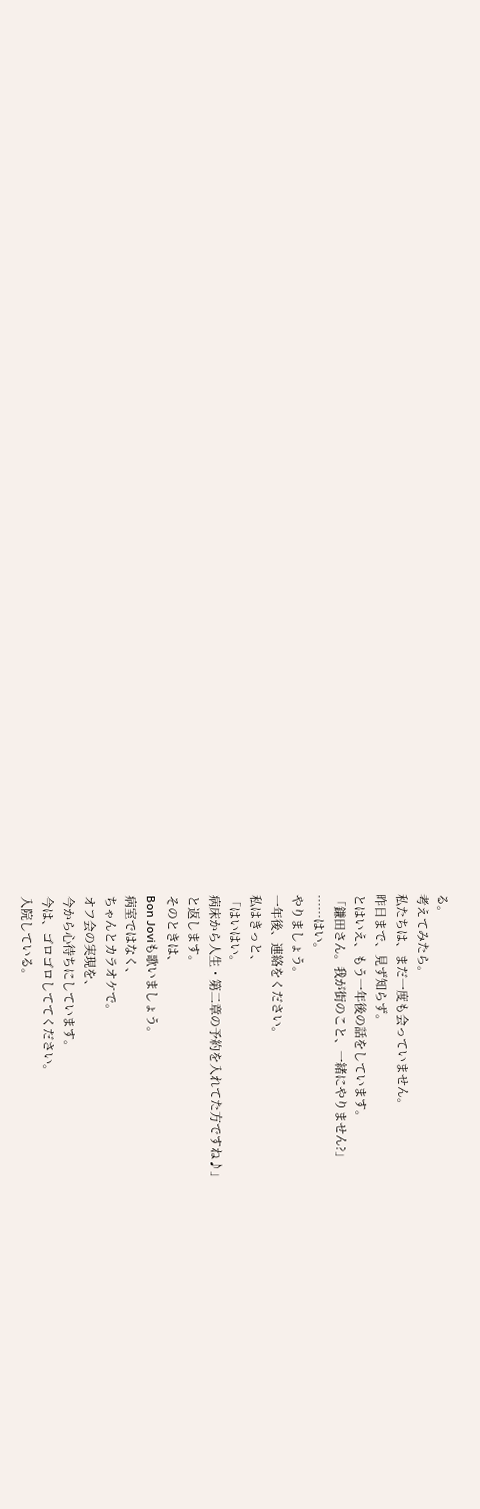る。
考えてみたら。
私たちは、まだ一度も会っていません。
昨日まで、見ず知らず。
とはいえ、もう一年後の話をしています。
「鎌田さん。我が街のこと、一緒にやりません?」
……はい。
やりましょう。
一年後、連絡をください。
私はきっと、
「はいはい。
病床から人生・第二章の予約を入れてた方ですね♪」
と返します。
そのときは、
Bon Joviも歌いましょう。
病室ではなく、
ちゃんとカラオケで。
オフ会の実現を、
今から心待ちにしています。
今は、ゴロゴロしててください。
入院している。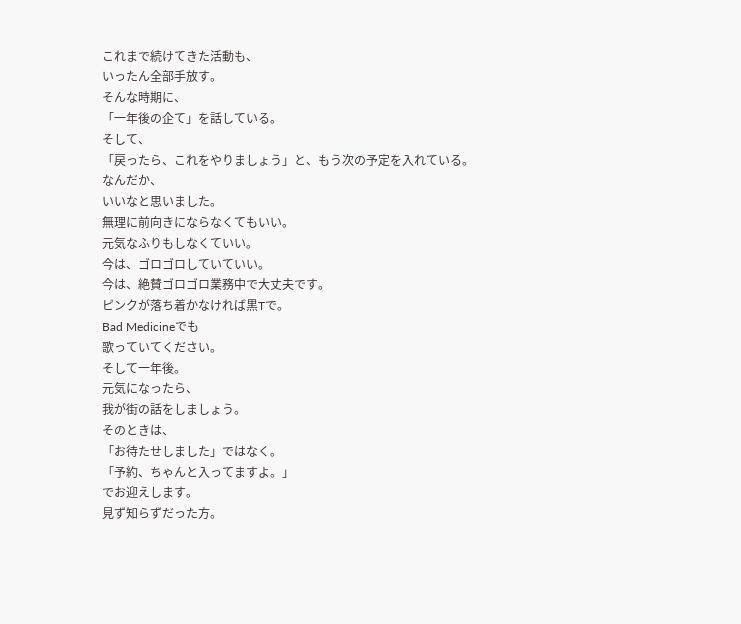これまで続けてきた活動も、
いったん全部手放す。
そんな時期に、
「一年後の企て」を話している。
そして、
「戻ったら、これをやりましょう」と、もう次の予定を入れている。
なんだか、
いいなと思いました。
無理に前向きにならなくてもいい。
元気なふりもしなくていい。
今は、ゴロゴロしていていい。
今は、絶賛ゴロゴロ業務中で大丈夫です。
ピンクが落ち着かなければ黒Tで。
Bad Medicineでも
歌っていてください。
そして一年後。
元気になったら、
我が街の話をしましょう。
そのときは、
「お待たせしました」ではなく。
「予約、ちゃんと入ってますよ。」
でお迎えします。
見ず知らずだった方。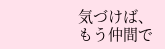気づけば、
もう仲間で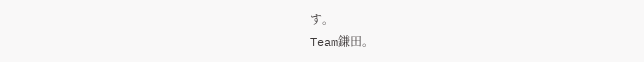す。
Team鎌田。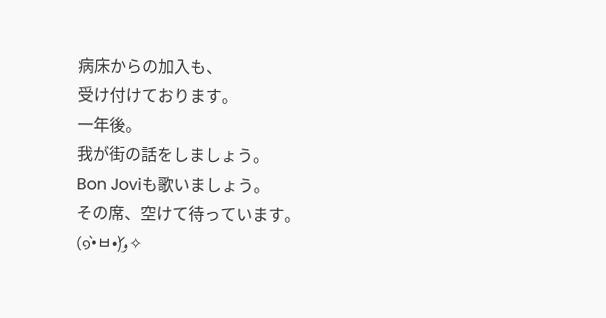病床からの加入も、
受け付けております。
一年後。
我が街の話をしましょう。
Bon Joviも歌いましょう。
その席、空けて待っています。
(๑•̀ㅂ•́)و✧